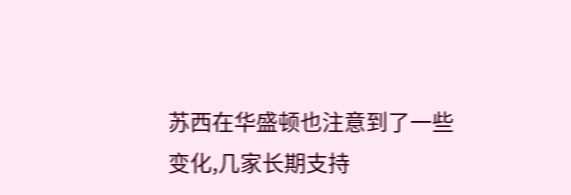苏西在华盛顿也注意到了一些变化,几家长期支持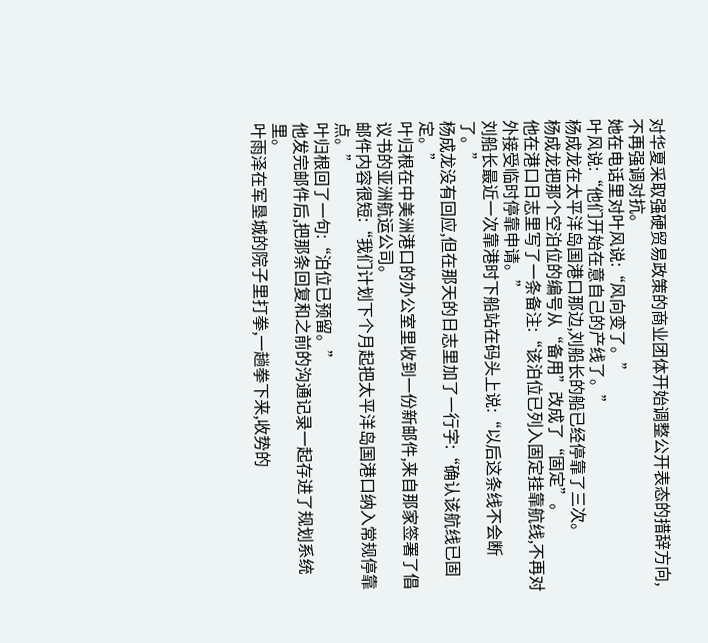对华夏采取强硬贸易政策的商业团体开始调整公开表态的措辞方向,不再强调对抗。
她在电话里对叶风说:“风向变了。”
叶风说:“他们开始在意自己的产线了。”
杨成龙在太平洋岛国港口那边,刘船长的船已经停靠了三次。
杨成龙把那个空泊位的编号从“备用”改成了“固定”。
他在港口日志里写了一条备注:“该泊位已列入固定挂靠航线,不再对外接受临时停靠申请。”
刘船长最近一次靠港时下船站在码头上说:“以后这条线不会断了。”
杨成龙没有回应,但在那天的日志里加了一行字:“确认该航线已固定。”
叶归根在中美洲港口的办公室里收到一份新邮件,来自那家签署了倡议书的亚洲航运公司。
邮件内容很短:“我们计划下个月起把太平洋岛国港口纳入常规停靠点。”
叶归根回了一句:“泊位已预留。”
他发完邮件后,把那条回复和之前的沟通记录一起存进了规划系统里。
叶雨泽在军垦城的院子里打拳,一趟拳下来,收势的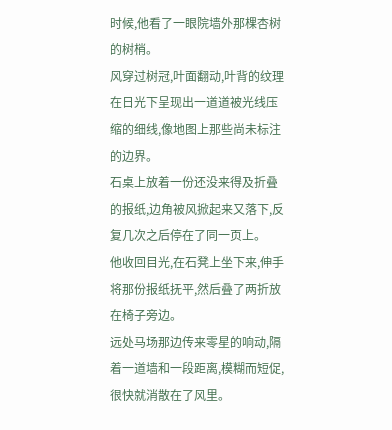时候,他看了一眼院墙外那棵杏树的树梢。
风穿过树冠,叶面翻动,叶背的纹理在日光下呈现出一道道被光线压缩的细线,像地图上那些尚未标注的边界。
石桌上放着一份还没来得及折叠的报纸,边角被风掀起来又落下,反复几次之后停在了同一页上。
他收回目光,在石凳上坐下来,伸手将那份报纸抚平,然后叠了两折放在椅子旁边。
远处马场那边传来零星的响动,隔着一道墙和一段距离,模糊而短促,很快就消散在了风里。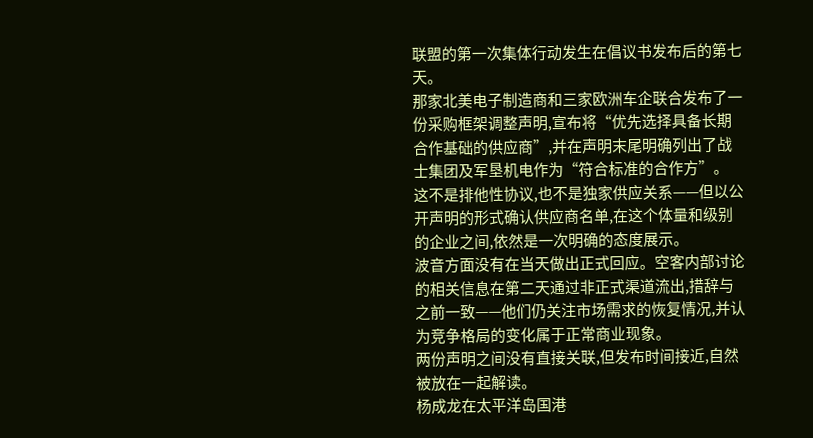联盟的第一次集体行动发生在倡议书发布后的第七天。
那家北美电子制造商和三家欧洲车企联合发布了一份采购框架调整声明,宣布将“优先选择具备长期合作基础的供应商”,并在声明末尾明确列出了战士集团及军垦机电作为“符合标准的合作方”。
这不是排他性协议,也不是独家供应关系——但以公开声明的形式确认供应商名单,在这个体量和级别的企业之间,依然是一次明确的态度展示。
波音方面没有在当天做出正式回应。空客内部讨论的相关信息在第二天通过非正式渠道流出,措辞与之前一致——他们仍关注市场需求的恢复情况,并认为竞争格局的变化属于正常商业现象。
两份声明之间没有直接关联,但发布时间接近,自然被放在一起解读。
杨成龙在太平洋岛国港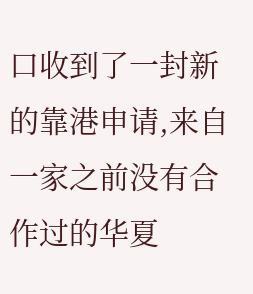口收到了一封新的靠港申请,来自一家之前没有合作过的华夏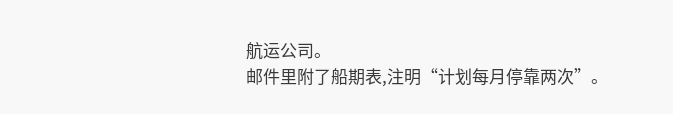航运公司。
邮件里附了船期表,注明“计划每月停靠两次”。